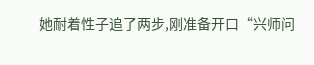她耐着性子追了两步,刚准备开口“兴师问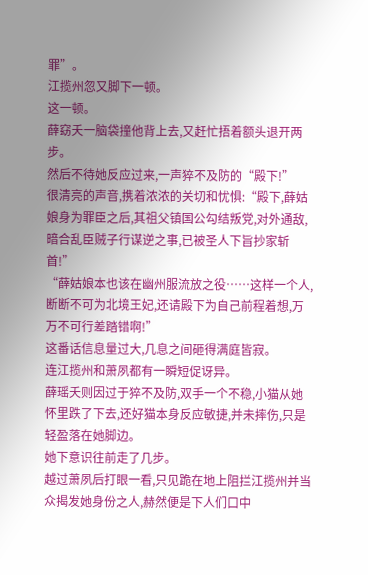罪”。
江揽州忽又脚下一顿。
这一顿。
薛窈夭一脑袋撞他背上去,又赶忙捂着额头退开两步。
然后不待她反应过来,一声猝不及防的“殿下!”
很清亮的声音,携着浓浓的关切和忧惧:“殿下,薛姑娘身为罪臣之后,其祖父镇国公勾结叛党,对外通敌,暗合乱臣贼子行谋逆之事,已被圣人下旨抄家斩首!”
“薛姑娘本也该在幽州服流放之役……这样一个人,断断不可为北境王妃,还请殿下为自己前程着想,万万不可行差踏错啊!”
这番话信息量过大,几息之间砸得满庭皆寂。
连江揽州和萧夙都有一瞬短促讶异。
薛瑶夭则因过于猝不及防,双手一个不稳,小猫从她怀里跌了下去,还好猫本身反应敏捷,并未摔伤,只是轻盈落在她脚边。
她下意识往前走了几步。
越过萧夙后打眼一看,只见跪在地上阻拦江揽州并当众揭发她身份之人,赫然便是下人们口中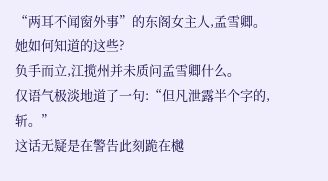“两耳不闻窗外事”的东阁女主人,孟雪卿。
她如何知道的这些?
负手而立,江揽州并未质问孟雪卿什么。
仅语气极淡地道了一句:“但凡泄露半个字的,斩。”
这话无疑是在警告此刻跪在樾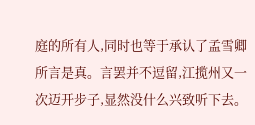庭的所有人,同时也等于承认了孟雪卿所言是真。言罢并不逗留,江揽州又一次迈开步子,显然没什么兴致听下去。